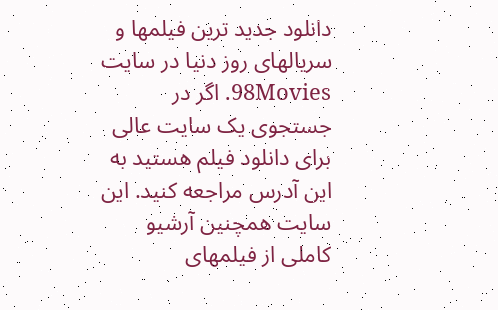دانلود جدید ترین فیلمها و سریالهای روز دنیا در سایت 98Movies. اگر در جستجوی یک سایت عالی برای دانلود فیلم هستید به این آدرس مراجعه کنید. این سایت همچنین آرشیو کاملی از فیلمهای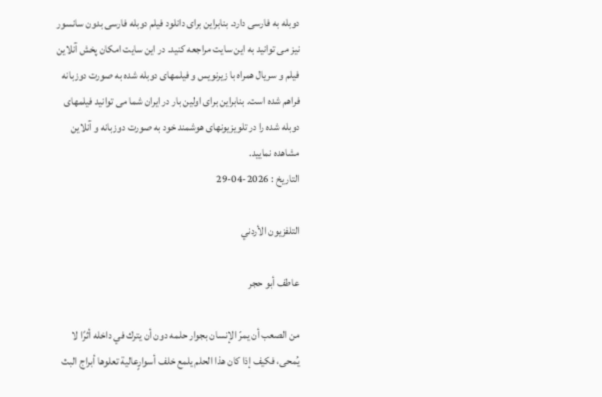دوبله به فارسی دارد. بنابراین برای دانلود فیلم دوبله فارسی بدون سانسور نیز می توانید به این سایت مراجعه کنید. در این سایت امکان پخش آنلاین فیلم و سریال همراه با زیرنویس و فیلمهای دوبله شده به صورت دوزبانه فراهم شده است. بنابراین برای اولین بار در ایران شما می توانید فیلمهای دوبله شده را در تلویزیونهای هوشمند خود به صورت دوزبانه و آنلاین مشاهده نمایید.
التاريخ : 2026-04-29

التلفزيون الأردني

عاطف أبو حجر

من الصعب أن يمرّ الإنسان بجوار حلمه دون أن يترك في داخله أثرًا لا يُمحى، فكيف إذا كان هذا الحلم يلمع خلف أسوارٍعالية تعلوها أبراج البث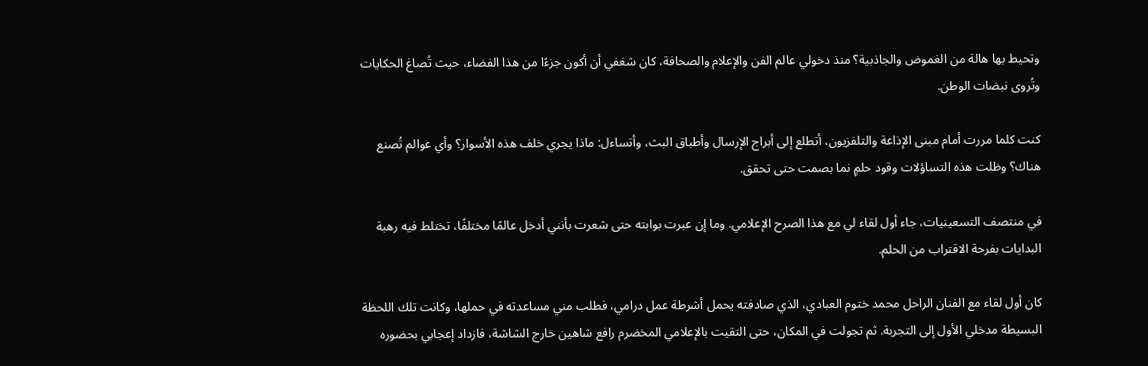وتحيط بها هالة من الغموض والجاذبية؟ منذ دخولي عالم الفن والإعلام والصحافة، كان شغفي أن أكون جزءًا من هذا الفضاء، حيث تُصاغ الحكايات وتُروى نبضات الوطن.

كنت كلما مررت أمام مبنى الإذاعة والتلفزيون، أتطلع إلى أبراج الإرسال وأطباق البث، وأتساءل: ماذا يجري خلف هذه الأسوار؟ وأي عوالم تُصنع هناك؟ وظلت هذه التساؤلات وقود حلمٍ نما بصمت حتى تحقق.

في منتصف التسعينيات، جاء أول لقاء لي مع هذا الصرح الإعلامي. وما إن عبرت بوابته حتى شعرت بأنني أدخل عالمًا مختلفًا، تختلط فيه رهبة البدايات بفرحة الاقتراب من الحلم.

كان أول لقاء مع الفنان الراحل محمد ختوم العبادي، الذي صادفته يحمل أشرطة عمل درامي، فطلب مني مساعدته في حملها، وكانت تلك اللحظة البسيطة مدخلي الأول إلى التجربة. ثم تجولت في المكان، حتى التقيت بالإعلامي المخضرم رافع شاهين خارج الشاشة، فازداد إعجابي بحضوره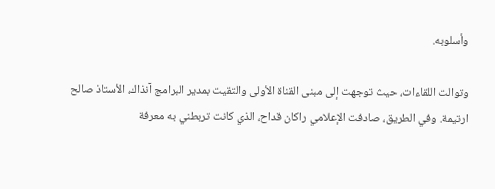وأسلوبه.

وتوالت اللقاءات، حيث توجهت إلى مبنى القناة الأولى والتقيت بمدير البرامج آنذاك، الأستاذ صالح ارتيمة. وفي الطريق، صادفت الإعلامي راكان قداح، الذي كانت تربطني به معرفة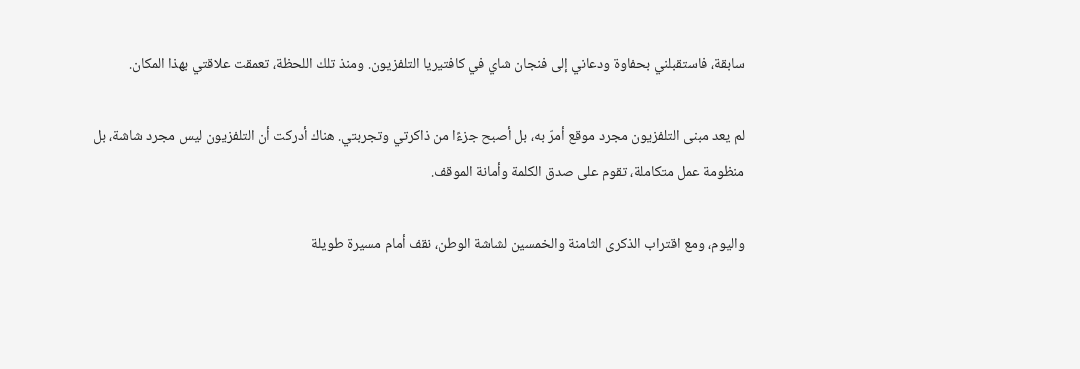سابقة، فاستقبلني بحفاوة ودعاني إلى فنجان شاي في كافتيريا التلفزيون. ومنذ تلك اللحظة، تعمقت علاقتي بهذا المكان.

لم يعد مبنى التلفزيون مجرد موقع أمرّ به، بل أصبح جزءًا من ذاكرتي وتجربتي. هناك أدركت أن التلفزيون ليس مجرد شاشة، بل منظومة عمل متكاملة، تقوم على صدق الكلمة وأمانة الموقف.

واليوم، ومع اقتراب الذكرى الثامنة والخمسين لشاشة الوطن، نقف أمام مسيرة طويلة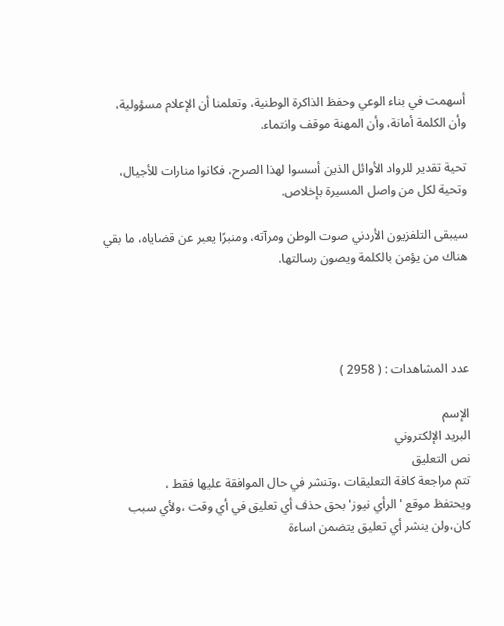أسهمت في بناء الوعي وحفظ الذاكرة الوطنية، وتعلمنا أن الإعلام مسؤولية، وأن الكلمة أمانة، وأن المهنة موقف وانتماء.

تحية تقدير للرواد الأوائل الذين أسسوا لهذا الصرح، فكانوا منارات للأجيال، وتحية لكل من واصل المسيرة بإخلاص.

سيبقى التلفزيون الأردني صوت الوطن ومرآته، ومنبرًا يعبر عن قضاياه، ما بقي هناك من يؤمن بالكلمة ويصون رسالتها.




عدد المشاهدات : ( 2958 )

الإسم
البريد الإلكتروني
نص التعليق
تتم مراجعة كافة التعليقات ،وتنشر في حال الموافقة عليها فقط ،
ويحتفظ موقع 'الرأي نيوز' بحق حذف أي تعليق في أي وقت ،ولأي سبب كان،ولن ينشر أي تعليق يتضمن اساءة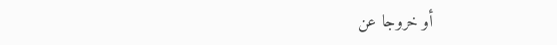أو خروجا عن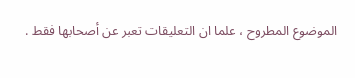الموضوع المطروح ، علما ان التعليقات تعبر عن أصحابها فقط .